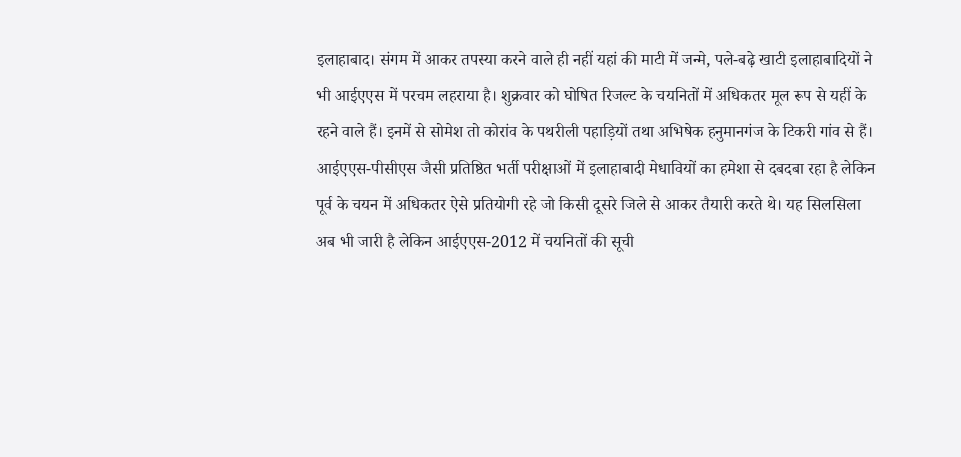इलाहाबाद। संगम में आकर तपस्या करने वाले ही नहीं यहां की माटी में जन्मे, पले-बढ़े खाटी इलाहाबादियों ने भी आईएएस में परचम लहराया है। शुक्रवार को घोषित रिजल्ट के चयनितों में अधिकतर मूल रूप से यहीं के रहने वाले हैं। इनमें से सोमेश तो कोरांव के पथरीली पहाड़ियों तथा अभिषेक हनुमानगंज के टिकरी गांव से हैं।
आईएएस-पीसीएस जैसी प्रतिष्ठित भर्ती परीक्षाओं में इलाहाबादी मेधावियों का हमेशा से दबदबा रहा है लेकिन पूर्व के चयन में अधिकतर ऐसे प्रतियोगी रहे जो किसी दूसरे जिले से आकर तैयारी करते थे। यह सिलसिला अब भी जारी है लेकिन आईएएस-2012 में चयनितों की सूची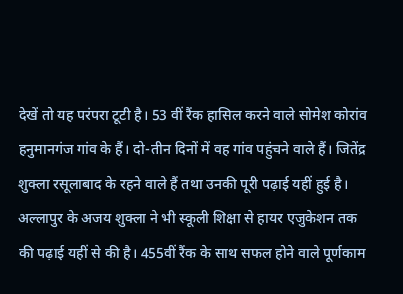देखें तो यह परंपरा टूटी है। 53 वीं रैंक हासिल करने वाले सोमेश कोरांव हनुमानगंज गांव के हैं। दो-तीन दिनों में वह गांव पहुंचने वाले हैं। जितेंद्र शुक्ला रसूलाबाद के रहने वाले हैं तथा उनकी पूरी पढ़ाई यहीं हुई है। अल्लापुर के अजय शुक्ला ने भी स्कूली शिक्षा से हायर एजुकेशन तक की पढ़ाई यहीं से की है। 455वीं रैंक के साथ सफल होने वाले पूर्णकाम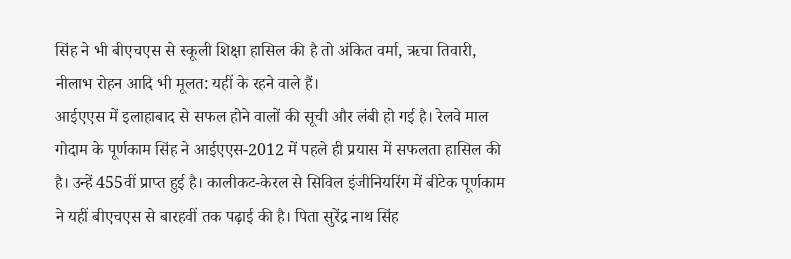सिंह ने भी बीएचएस से स्कूली शिक्षा हासिल की है तो अंकित वर्मा, ऋचा तिवारी, नीलाभ रोहन आदि भी मूलत: यहीं के रहने वाले हैं।
आईएएस में इलाहाबाद से सफल होने वालों की सूची और लंबी हो गई है। रेलवे माल गोदाम के पूर्णकाम सिंह ने आईएएस-2012 में पहले ही प्रयास में सफलता हासिल की है। उन्हें 455वीं प्राप्त हुई है। कालीकट-केरल से सिविल इंजीनियरिंग में बीटेक पूर्णकाम ने यहीं बीएचएस से बारहवीं तक पढ़ाई की है। पिता सुरेंद्र नाथ सिंह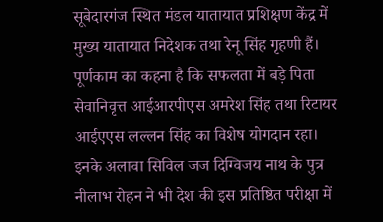सूबेदारगंज स्थित मंडल यातायात प्रशिक्षण केंद्र में मुख्य यातायात निदेशक तथा रेनू सिंह गृहणी हैं। पूर्णकाम का कहना है कि सफलता में बड़े पिता सेवानिवृत्त आईआरपीएस अमरेश सिंह तथा रिटायर आईएएस लल्लन सिंह का विशेष योगदान रहा।
इनके अलावा सिविल जज दिग्विजय नाथ के पुत्र नीलाभ रोहन ने भी देश की इस प्रतिष्ठित परीक्षा में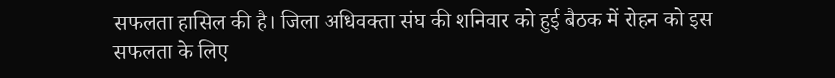सफलता हासिल की है। जिला अधिवक्ता संघ की शनिवार को हुई बैठक में रोहन को इस सफलता के लिए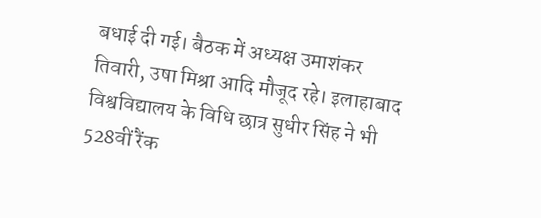बधाई दी गई। बैठक में अध्यक्ष उमाशंकर तिवारी, उषा मिश्रा आदि मौजूद रहे। इलाहाबाद विश्वविद्यालय के विधि छात्र सुधीर सिंह ने भी 528वीं रैंक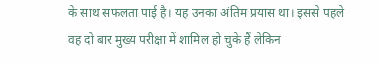के साथ सफलता पाई है। यह उनका अंतिम प्रयास था। इससे पहले वह दो बार मुख्य परीक्षा में शामिल हो चुके हैं लेकिन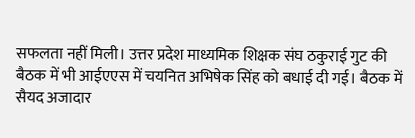सफलता नहीं मिली। उत्तर प्रदेश माध्यमिक शिक्षक संघ ठकुराई गुट की बैठक में भी आईएएस में चयनित अभिषेक सिंह को बधाई दी गई। बैठक में सैयद अजादार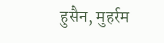हुसैन, मुहर्रम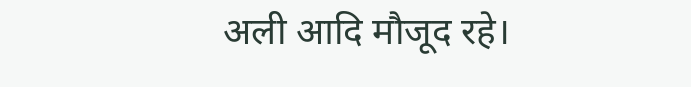अली आदि मौजूद रहे।